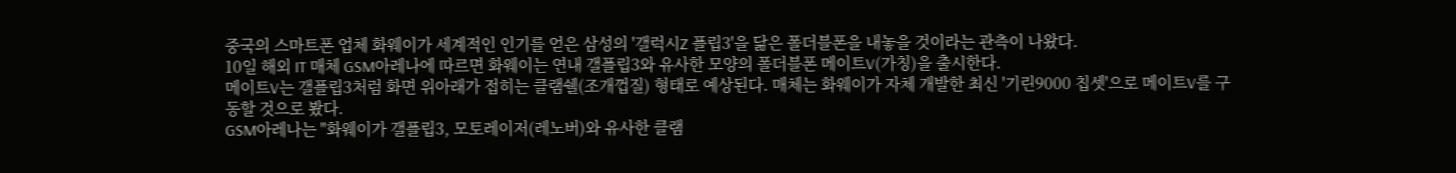중국의 스마트폰 업체 화웨이가 세계적인 인기를 얻은 삼성의 '갤럭시Z 플립3'을 닮은 폴더블폰을 내놓을 것이라는 관측이 나왔다.
10일 해외 IT 매체 GSM아레나에 따르면 화웨이는 연내 갤플립3와 유사한 모양의 폴더블폰 메이트V(가칭)을 출시한다.
메이트V는 갤플립3처럼 화면 위아래가 접히는 클램쉘(조개껍질) 형태로 예상된다. 매체는 화웨이가 자체 개발한 최신 '기린9000 칩셋'으로 메이트V를 구동할 것으로 봤다.
GSM아레나는 "화웨이가 갤플립3, 모토레이저(레노버)와 유사한 클램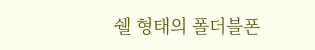쉘 형태의 폴더블폰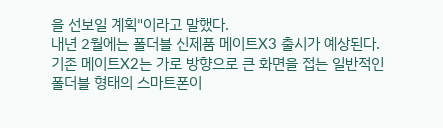을 선보일 계획"이라고 말했다.
내년 2월에는 폴더블 신제품 메이트X3 출시가 예상된다. 기존 메이트X2는 가로 방향으로 큰 화면을 접는 일반적인 폴더블 형태의 스마트폰이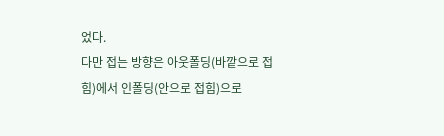었다.
다만 접는 방향은 아웃폴딩(바깥으로 접힘)에서 인폴딩(안으로 접힘)으로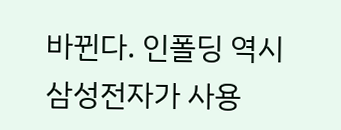바뀐다. 인폴딩 역시 삼성전자가 사용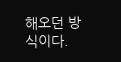해오던 방식이다.